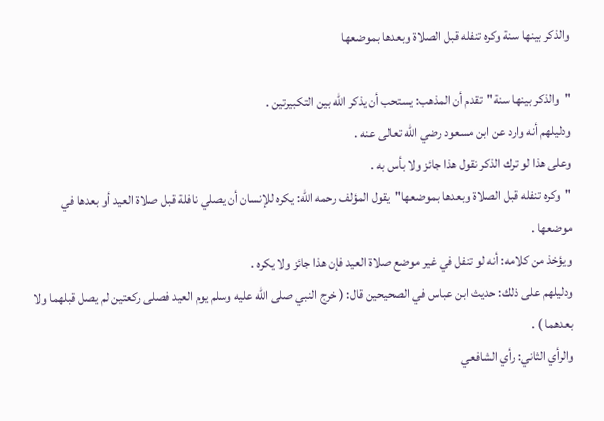والذكر بينها سنة وكره تنفله قبل الصلاة وبعدها بموضعها

"والذكر بينها سنة"تقدم أن المذهب: يستحب أن يذكر الله بين التكبيرتين .
ودليلهم أنه وارد عن ابن مسعود رضي الله تعالى عنه .
وعلى هذا لو ترك الذكر نقول هذا جائز ولا بأس به .
"وكره تنفله قبل الصلاة وبعدها بموضعها"يقول المؤلف رحمه الله: يكره للإنسان أن يصلي نافلة قبل صلاة العيد أو بعدها في موضعها .
ويؤخذ من كلامه: أنه لو تنفل في غير موضع صلاة العيد فإن هذا جائز ولا يكره .
ودليلهم على ذلك: حديث ابن عباس في الصحيحين قال: ( خرج النبي صلى الله عليه وسلم يوم العيد فصلى ركعتين لم يصل قبلهما ولا بعدهما ) .
والرأي الثاني: رأي الشافعي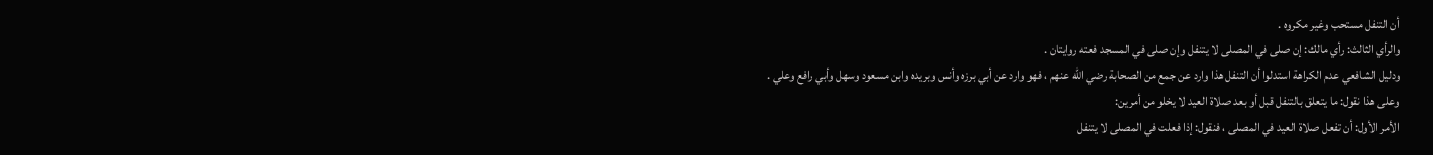أن التنفل مستحب وغير مكروه .
والرأي الثالث: رأي مالك: إن صلى في المصلى لا يتنفل وإن صلى في المسجد فعته روايتان .
ودليل الشافعي عدم الكراهة استدلوا أن التنفل هذا وارد عن جمع من الصحابة رضي الله عنهم ، فهو وارد عن أبي برزه وأنس وبريده وابن مسعود وسهل وأبي رافع وعلي .
وعلى هذا نقول: ما يتعلق بالتنفل قبل أو بعد صلاة العيد لا يخلو من أمرين:
الأمر الأول: أن تفعل صلاة العيد في المصلى ، فنقول: إذا فعلت في المصلى لا يتنفل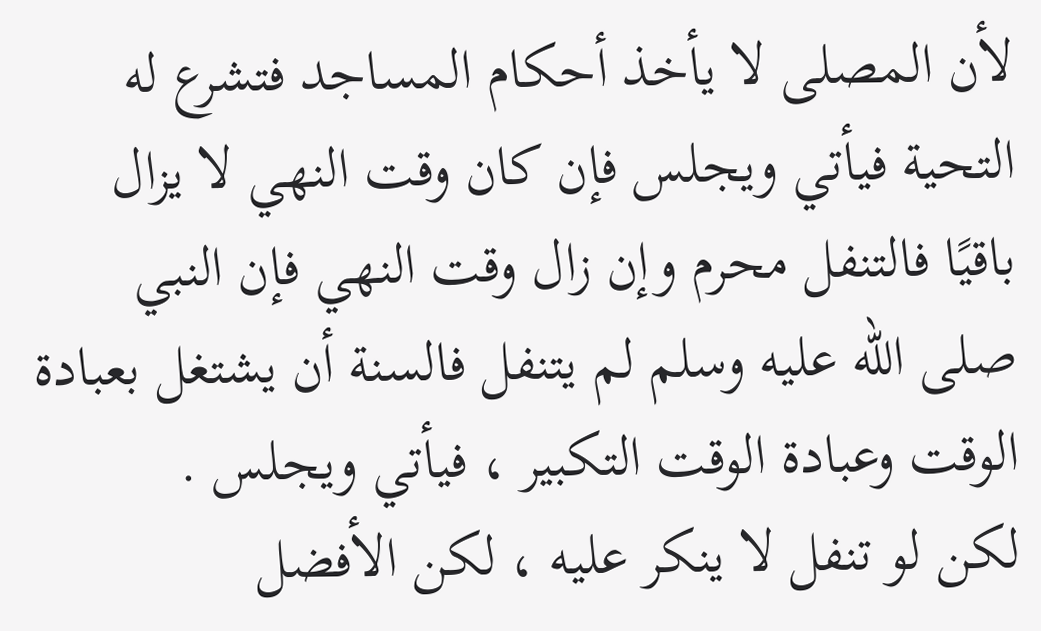لأن المصلى لا يأخذ أحكام المساجد فتشرع له التحية فيأتي ويجلس فإن كان وقت النهي لا يزال باقيًا فالتنفل محرم وإن زال وقت النهي فإن النبي صلى الله عليه وسلم لم يتنفل فالسنة أن يشتغل بعبادة الوقت وعبادة الوقت التكبير ، فيأتي ويجلس .
لكن لو تنفل لا ينكر عليه ، لكن الأفضل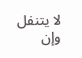لا يتنفل وإن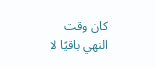كان وقت النهي باقيًا لا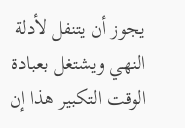يجوز أن يتنفل لأدلة النهي ويشتغل بعبادة الوقت التكبير هذا إن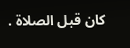كان قبل الصلاة .